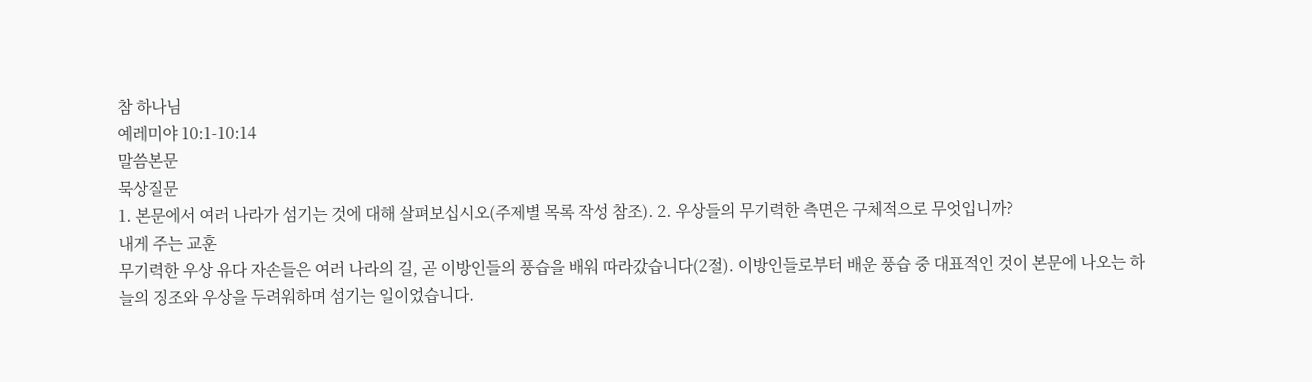참 하나님
예레미야 10:1-10:14
말씀본문
묵상질문
1. 본문에서 여러 나라가 섬기는 것에 대해 살펴보십시오(주제별 목록 작성 참조). 2. 우상들의 무기력한 측면은 구체적으로 무엇입니까?
내게 주는 교훈
무기력한 우상 유다 자손들은 여러 나라의 길, 곧 이방인들의 풍습을 배워 따라갔습니다(2절). 이방인들로부터 배운 풍습 중 대표적인 것이 본문에 나오는 하늘의 징조와 우상을 두려워하며 섬기는 일이었습니다.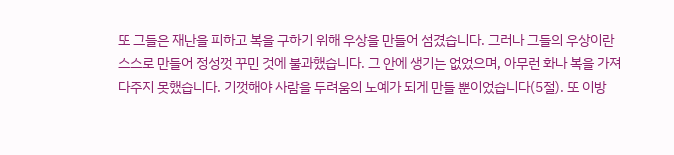또 그들은 재난을 피하고 복을 구하기 위해 우상을 만들어 섬겼습니다. 그러나 그들의 우상이란 스스로 만들어 정성껏 꾸민 것에 불과했습니다. 그 안에 생기는 없었으며, 아무런 화나 복을 가져다주지 못했습니다. 기껏해야 사람을 두려움의 노예가 되게 만들 뿐이었습니다(5절). 또 이방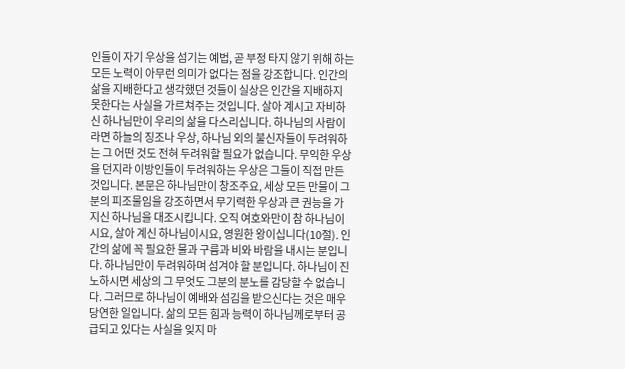인들이 자기 우상을 섬기는 예법, 곧 부정 타지 않기 위해 하는 모든 노력이 아무런 의미가 없다는 점을 강조합니다. 인간의 삶을 지배한다고 생각했던 것들이 실상은 인간을 지배하지 못한다는 사실을 가르쳐주는 것입니다. 살아 계시고 자비하신 하나님만이 우리의 삶을 다스리십니다. 하나님의 사람이라면 하늘의 징조나 우상, 하나님 외의 불신자들이 두려워하는 그 어떤 것도 전혀 두려워할 필요가 없습니다. 무익한 우상을 던지라 이방인들이 두려워하는 우상은 그들이 직접 만든 것입니다. 본문은 하나님만이 창조주요, 세상 모든 만물이 그분의 피조물임을 강조하면서 무기력한 우상과 큰 권능을 가지신 하나님을 대조시킵니다. 오직 여호와만이 참 하나님이시요, 살아 계신 하나님이시요, 영원한 왕이십니다(10절). 인간의 삶에 꼭 필요한 물과 구름과 비와 바람을 내시는 분입니다. 하나님만이 두려워하며 섬겨야 할 분입니다. 하나님이 진노하시면 세상의 그 무엇도 그분의 분노를 감당할 수 없습니다. 그러므로 하나님이 예배와 섬김을 받으신다는 것은 매우 당연한 일입니다. 삶의 모든 힘과 능력이 하나님께로부터 공급되고 있다는 사실을 잊지 마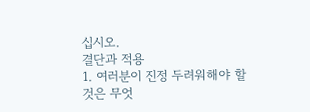십시오.
결단과 적용
1. 여러분이 진정 두려워해야 할 것은 무엇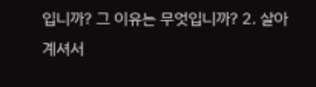입니까? 그 이유는 무엇입니까? 2. 살아 계셔서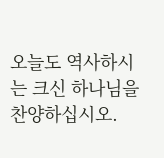오늘도 역사하시는 크신 하나님을 찬양하십시오.